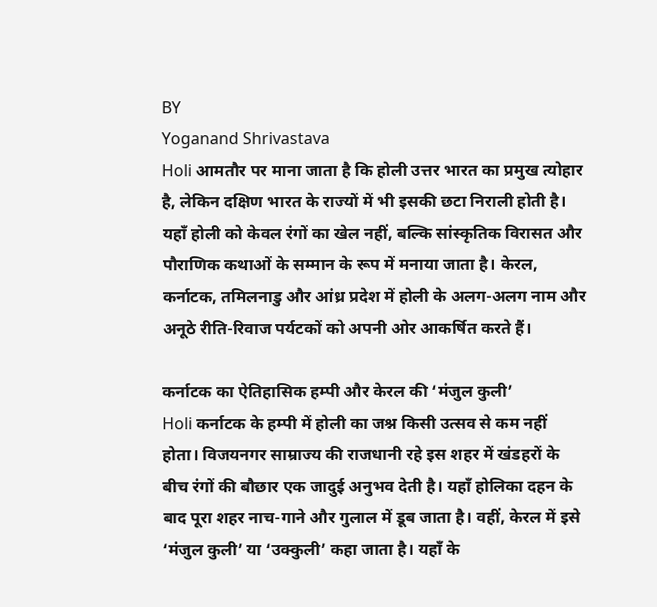BY
Yoganand Shrivastava
Holi आमतौर पर माना जाता है कि होली उत्तर भारत का प्रमुख त्योहार है, लेकिन दक्षिण भारत के राज्यों में भी इसकी छटा निराली होती है। यहाँ होली को केवल रंगों का खेल नहीं, बल्कि सांस्कृतिक विरासत और पौराणिक कथाओं के सम्मान के रूप में मनाया जाता है। केरल, कर्नाटक, तमिलनाडु और आंध्र प्रदेश में होली के अलग-अलग नाम और अनूठे रीति-रिवाज पर्यटकों को अपनी ओर आकर्षित करते हैं।

कर्नाटक का ऐतिहासिक हम्पी और केरल की ‘मंजुल कुली’
Holi कर्नाटक के हम्पी में होली का जश्न किसी उत्सव से कम नहीं होता। विजयनगर साम्राज्य की राजधानी रहे इस शहर में खंडहरों के बीच रंगों की बौछार एक जादुई अनुभव देती है। यहाँ होलिका दहन के बाद पूरा शहर नाच-गाने और गुलाल में डूब जाता है। वहीं, केरल में इसे ‘मंजुल कुली’ या ‘उक्कुली’ कहा जाता है। यहाँ के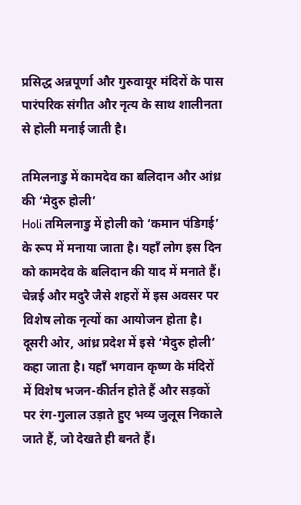प्रसिद्ध अन्नपूर्णा और गुरुवायूर मंदिरों के पास पारंपरिक संगीत और नृत्य के साथ शालीनता से होली मनाई जाती है।

तमिलनाडु में कामदेव का बलिदान और आंध्र की ‘मेदुरु होली’
Holi तमिलनाडु में होली को ‘कमान पंडिगई’ के रूप में मनाया जाता है। यहाँ लोग इस दिन को कामदेव के बलिदान की याद में मनाते हैं। चेन्नई और मदुरै जैसे शहरों में इस अवसर पर विशेष लोक नृत्यों का आयोजन होता है। दूसरी ओर, आंध्र प्रदेश में इसे ‘मेदुरु होली’ कहा जाता है। यहाँ भगवान कृष्ण के मंदिरों में विशेष भजन-कीर्तन होते हैं और सड़कों पर रंग-गुलाल उड़ाते हुए भव्य जुलूस निकाले जाते हैं, जो देखते ही बनते हैं।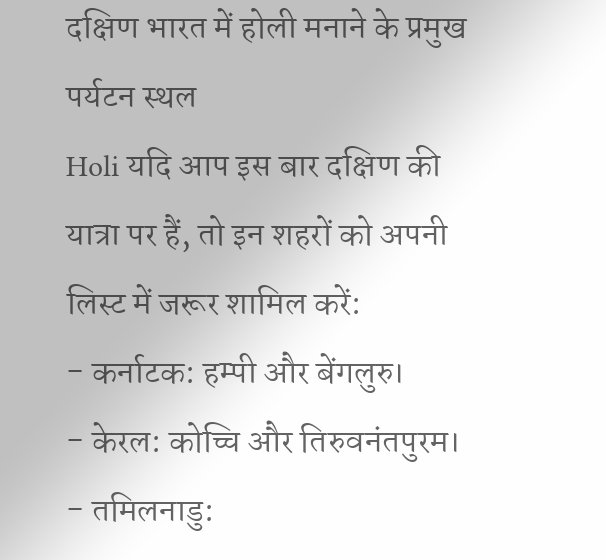दक्षिण भारत में होली मनाने के प्रमुख पर्यटन स्थल
Holi यदि आप इस बार दक्षिण की यात्रा पर हैं, तो इन शहरों को अपनी लिस्ट में जरूर शामिल करें:
- कर्नाटक: हम्पी और बेंगलुरु।
- केरल: कोच्चि और तिरुवनंतपुरम।
- तमिलनाडु: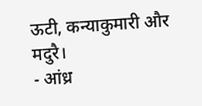ऊटी, कन्याकुमारी और मदुरै।
- आंध्र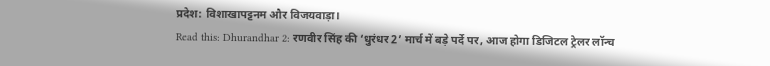प्रदेश: विशाखापट्टनम और विजयवाड़ा।
Read this: Dhurandhar 2: रणवीर सिंह की ‘धुरंधर 2’ मार्च में बड़े पर्दे पर, आज होगा डिजिटल ट्रेलर लॉन्च